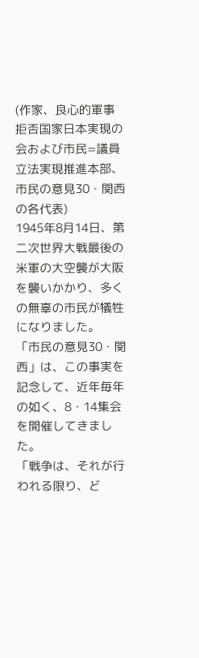(作家、良心的軍事拒否国家日本実現の会および市民=議員立法実現推進本部、市民の意見30・関西の各代表)
1945年8月14日、第二次世界大戦最後の米軍の大空襲が大阪を襲いかかり、多くの無辜の市民が犠牲になりました。
「市民の意見30・関西」は、この事実を記念して、近年毎年の如く、8・14集会を開催してきました。
「戦争は、それが行われる限り、ど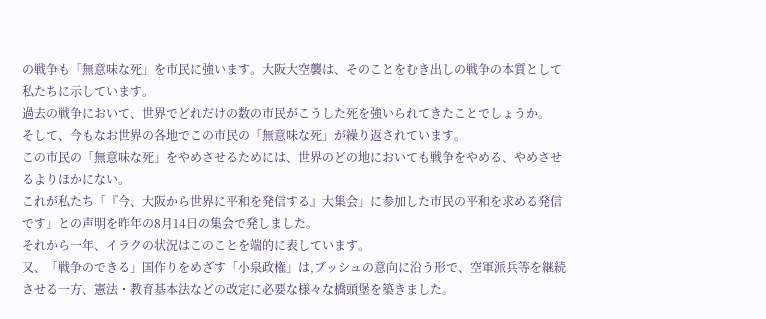の戦争も「無意味な死」を市民に強います。大阪大空襲は、そのことをむき出しの戦争の本質として私たちに示しています。
過去の戦争において、世界でどれだけの数の市民がこうした死を強いられてきたことでしょうか。
そして、今もなお世界の各地でこの市民の「無意味な死」が繰り返されています。
この市民の「無意味な死」をやめさせるためには、世界のどの地においても戦争をやめる、やめさせるよりほかにない。
これが私たち「『今、大阪から世界に平和を発信する』大集会」に参加した市民の平和を求める発信です」との声明を昨年の8月14日の集会で発しました。
それから一年、イラクの状況はこのことを端的に表しています。
又、「戦争のできる」国作りをめざす「小泉政権」は,ブッシュの意向に沿う形で、空軍派兵等を継続させる一方、憲法・教育基本法などの改定に必要な様々な橋頭堡を築きました。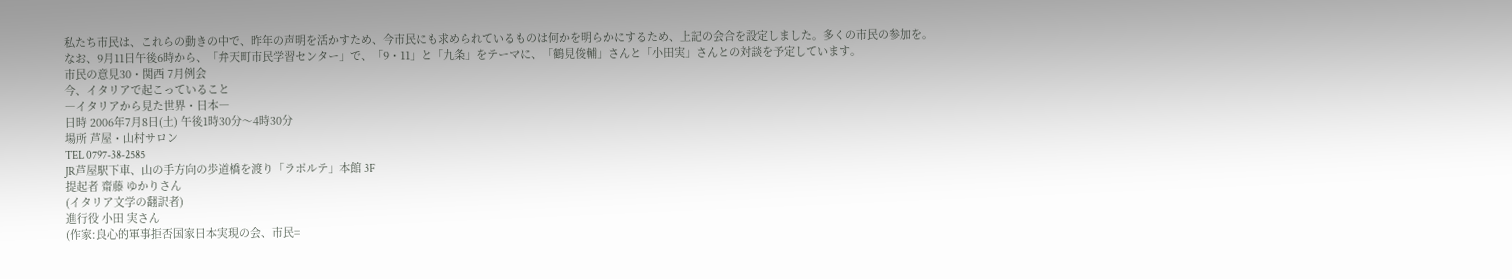私たち市民は、これらの動きの中で、昨年の声明を活かすため、今市民にも求められているものは何かを明らかにするため、上記の会合を設定しました。多くの市民の参加を。
なお、9月11日午後6時から、「弁天町市民学習センター」で、「9・11」と「九条」をテーマに、「鶴見俊輔」さんと「小田実」さんとの対談を予定しています。
市民の意見30・関西 7月例会
今、イタリアで起こっていること
―イタリアから見た世界・日本―
日時 2006年7月8日(土) 午後1時30分〜4時30分
場所 芦屋・山村サロン
TEL 0797-38-2585
JR芦屋駅下車、山の手方向の歩道橋を渡り「ラポルテ」本館 3F
提起者 齋藤 ゆかりさん
(イタリア文学の翻訳者)
進行役 小田 実さん
(作家:良心的軍事拒否国家日本実現の会、市民=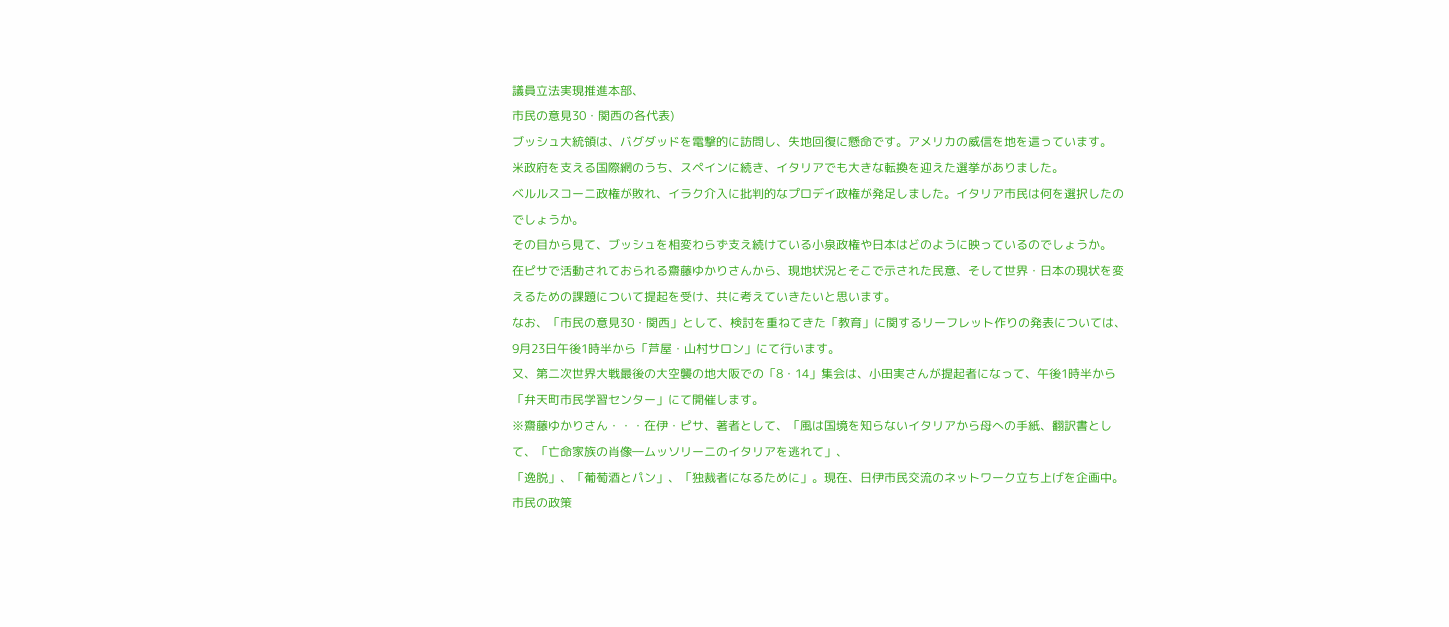議員立法実現推進本部、
市民の意見30・関西の各代表)
ブッシュ大統領は、バグダッドを電撃的に訪問し、失地回復に懸命です。アメリカの威信を地を這っています。
米政府を支える国際網のうち、スペインに続き、イタリアでも大きな転換を迎えた選挙がありました。
ベルルスコーニ政権が敗れ、イラク介入に批判的なプロデイ政権が発足しました。イタリア市民は何を選択したのでしょうか。
その目から見て、ブッシュを相変わらず支え続けている小泉政権や日本はどのように映っているのでしょうか。
在ピサで活動されておられる齋藤ゆかりさんから、現地状況とそこで示された民意、そして世界・日本の現状を変えるための課題について提起を受け、共に考えていきたいと思います。
なお、「市民の意見30・関西」として、検討を重ねてきた「教育」に関するリーフレット作りの発表については、9月23日午後1時半から「芦屋・山村サロン」にて行います。
又、第二次世界大戦最後の大空襲の地大阪での「8・14」集会は、小田実さんが提起者になって、午後1時半から「弁天町市民学習センター」にて開催します。
※齋藤ゆかりさん・・・在伊・ピサ、著者として、「風は国境を知らないイタリアから母への手紙、翻訳書として、「亡命家族の肖像―ムッソリーニのイタリアを逃れて」、
「逸脱」、「葡萄酒とパン」、「独裁者になるために」。現在、日伊市民交流のネットワーク立ち上げを企画中。
市民の政策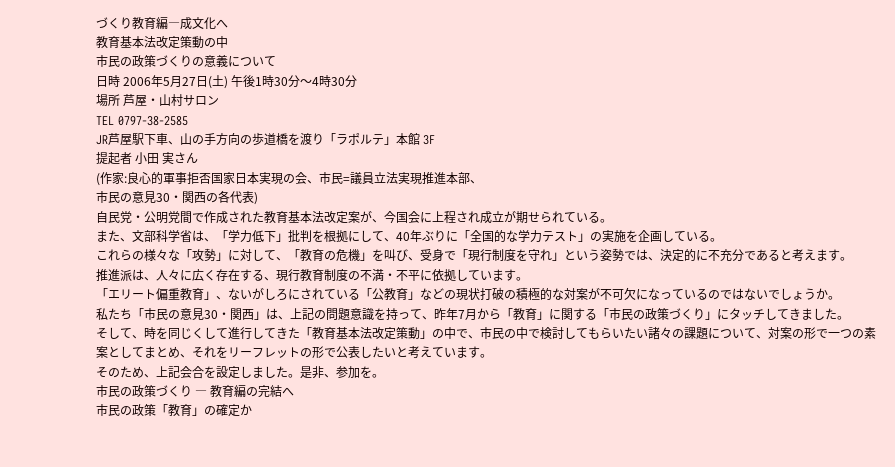づくり教育編―成文化へ
教育基本法改定策動の中
市民の政策づくりの意義について
日時 2006年5月27日(土) 午後1時30分〜4時30分
場所 芦屋・山村サロン
TEL 0797-38-2585
JR芦屋駅下車、山の手方向の歩道橋を渡り「ラポルテ」本館 3F
提起者 小田 実さん
(作家:良心的軍事拒否国家日本実現の会、市民=議員立法実現推進本部、
市民の意見30・関西の各代表)
自民党・公明党間で作成された教育基本法改定案が、今国会に上程され成立が期せられている。
また、文部科学省は、「学力低下」批判を根拠にして、40年ぶりに「全国的な学力テスト」の実施を企画している。
これらの様々な「攻勢」に対して、「教育の危機」を叫び、受身で「現行制度を守れ」という姿勢では、決定的に不充分であると考えます。
推進派は、人々に広く存在する、現行教育制度の不満・不平に依拠しています。
「エリート偏重教育」、ないがしろにされている「公教育」などの現状打破の積極的な対案が不可欠になっているのではないでしょうか。
私たち「市民の意見30・関西」は、上記の問題意識を持って、昨年7月から「教育」に関する「市民の政策づくり」にタッチしてきました。
そして、時を同じくして進行してきた「教育基本法改定策動」の中で、市民の中で検討してもらいたい諸々の課題について、対案の形で一つの素案としてまとめ、それをリーフレットの形で公表したいと考えています。
そのため、上記会合を設定しました。是非、参加を。
市民の政策づくり ― 教育編の完結へ
市民の政策「教育」の確定か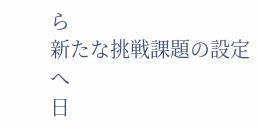ら
新たな挑戦課題の設定へ
日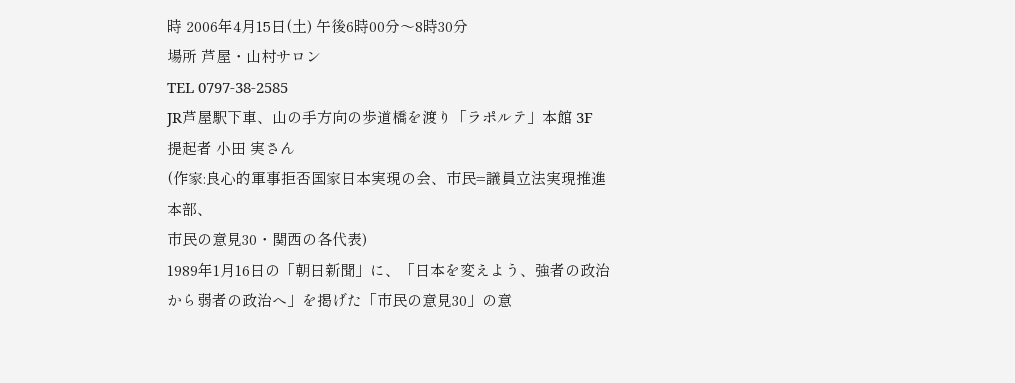時 2006年4月15日(土) 午後6時00分〜8時30分
場所 芦屋・山村サロン
TEL 0797-38-2585
JR芦屋駅下車、山の手方向の歩道橋を渡り「ラポルテ」本館 3F
提起者 小田 実さん
(作家:良心的軍事拒否国家日本実現の会、市民=議員立法実現推進本部、
市民の意見30・関西の各代表)
1989年1月16日の「朝日新聞」に、「日本を変えよう、強者の政治から弱者の政治へ」を掲げた「市民の意見30」の意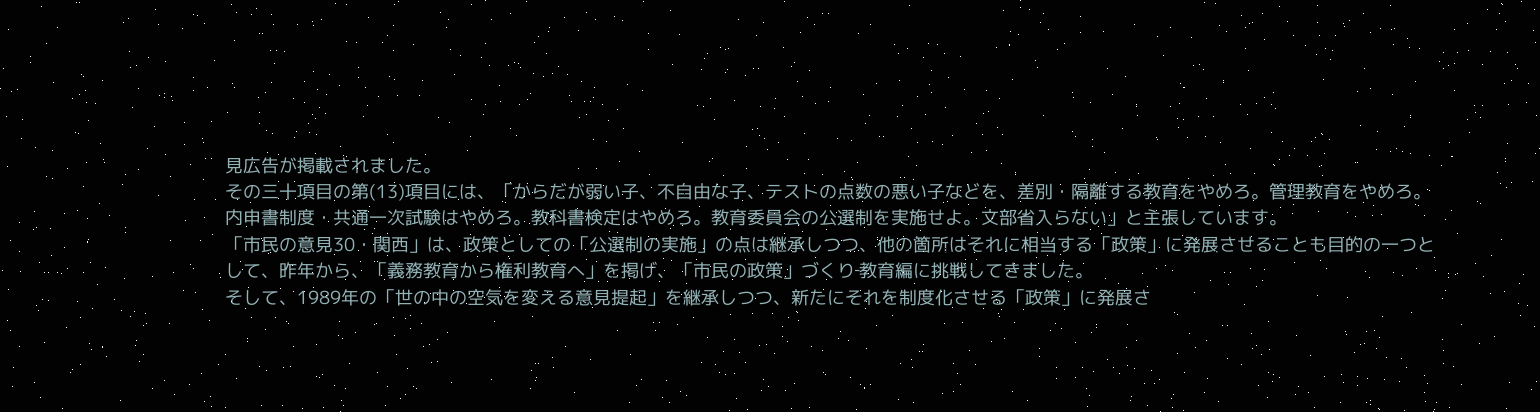見広告が掲載されました。
その三十項目の第(13)項目には、「からだが弱い子、不自由な子、テストの点数の悪い子などを、差別・隔離する教育をやめろ。管理教育をやめろ。内申書制度・共通一次試験はやめろ。教科書検定はやめろ。教育委員会の公選制を実施せよ。文部省入らない」と主張しています。
「市民の意見30・関西」は、政策としての「公選制の実施」の点は継承しつつ、他の箇所はそれに相当する「政策」に発展させることも目的の一つとして、昨年から、「義務教育から権利教育へ」を掲げ、「市民の政策」づくり‐教育編に挑戦してきました。
そして、1989年の「世の中の空気を変える意見提起」を継承しつつ、新たにそれを制度化させる「政策」に発展さ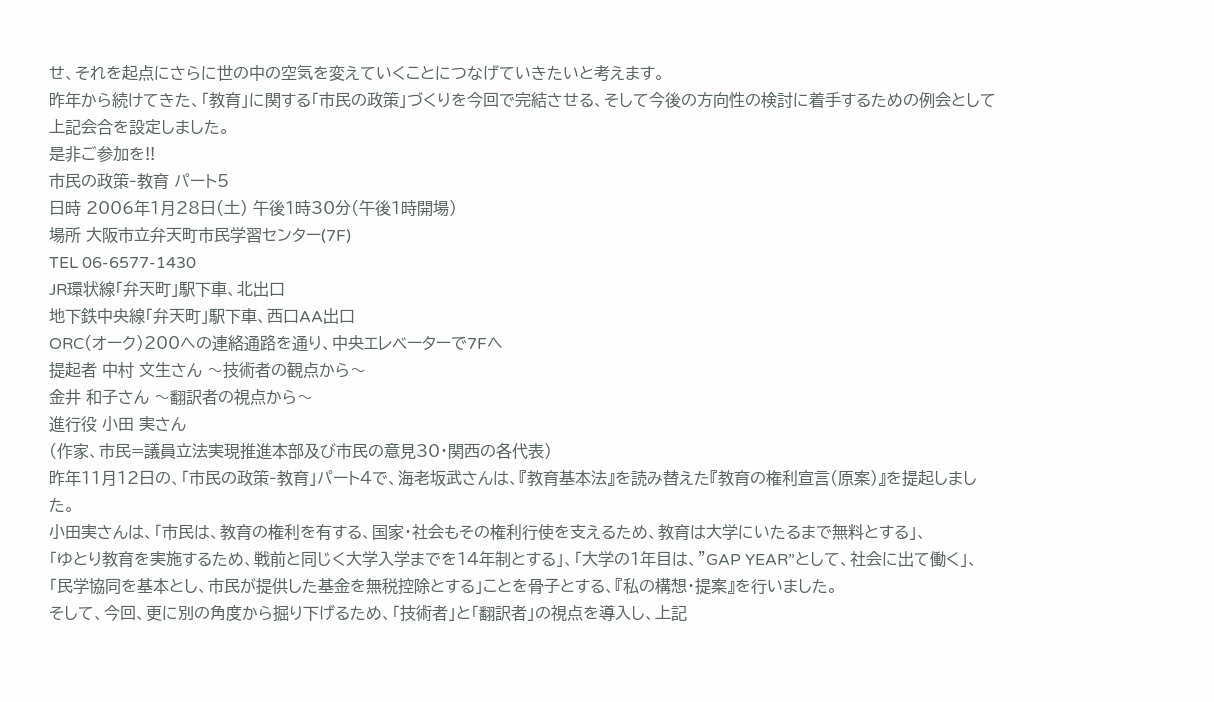せ、それを起点にさらに世の中の空気を変えていくことにつなげていきたいと考えます。
昨年から続けてきた、「教育」に関する「市民の政策」づくりを今回で完結させる、そして今後の方向性の検討に着手するための例会として上記会合を設定しました。
是非ご参加を!!
市民の政策‐教育 パート5
日時 2006年1月28日(土) 午後1時30分(午後1時開場)
場所 大阪市立弁天町市民学習センター(7F)
TEL 06-6577-1430
JR環状線「弁天町」駅下車、北出口
地下鉄中央線「弁天町」駅下車、西口AA出口
ORC(オーク)200への連絡通路を通り、中央エレベーターで7Fへ
提起者 中村 文生さん 〜技術者の観点から〜
金井 和子さん 〜翻訳者の視点から〜
進行役 小田 実さん
(作家、市民=議員立法実現推進本部及び市民の意見30・関西の各代表)
昨年11月12日の、「市民の政策‐教育」パート4で、海老坂武さんは、『教育基本法』を読み替えた『教育の権利宣言(原案)』を提起しました。
小田実さんは、「市民は、教育の権利を有する、国家・社会もその権利行使を支えるため、教育は大学にいたるまで無料とする」、
「ゆとり教育を実施するため、戦前と同じく大学入学までを14年制とする」、「大学の1年目は、”GAP YEAR”として、社会に出て働く」、
「民学協同を基本とし、市民が提供した基金を無税控除とする」ことを骨子とする、『私の構想・提案』を行いました。
そして、今回、更に別の角度から掘り下げるため、「技術者」と「翻訳者」の視点を導入し、上記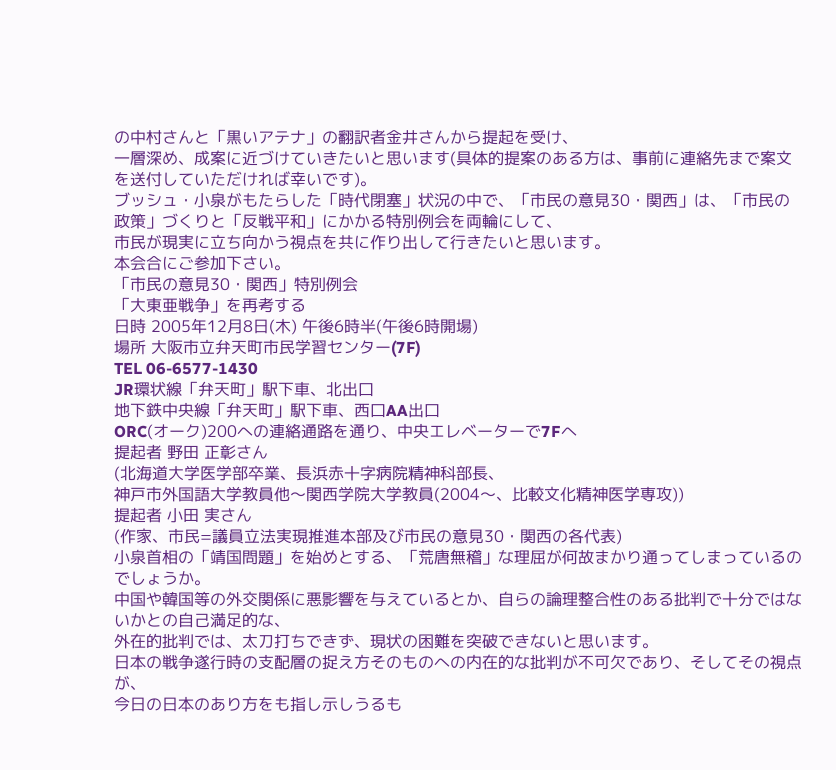の中村さんと「黒いアテナ」の翻訳者金井さんから提起を受け、
一層深め、成案に近づけていきたいと思います(具体的提案のある方は、事前に連絡先まで案文を送付していただければ幸いです)。
ブッシュ・小泉がもたらした「時代閉塞」状況の中で、「市民の意見30・関西」は、「市民の政策」づくりと「反戦平和」にかかる特別例会を両輪にして、
市民が現実に立ち向かう視点を共に作り出して行きたいと思います。
本会合にご参加下さい。
「市民の意見30・関西」特別例会
「大東亜戦争」を再考する
日時 2005年12月8日(木) 午後6時半(午後6時開場)
場所 大阪市立弁天町市民学習センター(7F)
TEL 06-6577-1430
JR環状線「弁天町」駅下車、北出口
地下鉄中央線「弁天町」駅下車、西口AA出口
ORC(オーク)200への連絡通路を通り、中央エレベーターで7Fへ
提起者 野田 正彰さん
(北海道大学医学部卒業、長浜赤十字病院精神科部長、
神戸市外国語大学教員他〜関西学院大学教員(2004〜、比較文化精神医学専攻))
提起者 小田 実さん
(作家、市民=議員立法実現推進本部及び市民の意見30・関西の各代表)
小泉首相の「靖国問題」を始めとする、「荒唐無稽」な理屈が何故まかり通ってしまっているのでしょうか。
中国や韓国等の外交関係に悪影響を与えているとか、自らの論理整合性のある批判で十分ではないかとの自己満足的な、
外在的批判では、太刀打ちできず、現状の困難を突破できないと思います。
日本の戦争遂行時の支配層の捉え方そのものへの内在的な批判が不可欠であり、そしてその視点が、
今日の日本のあり方をも指し示しうるも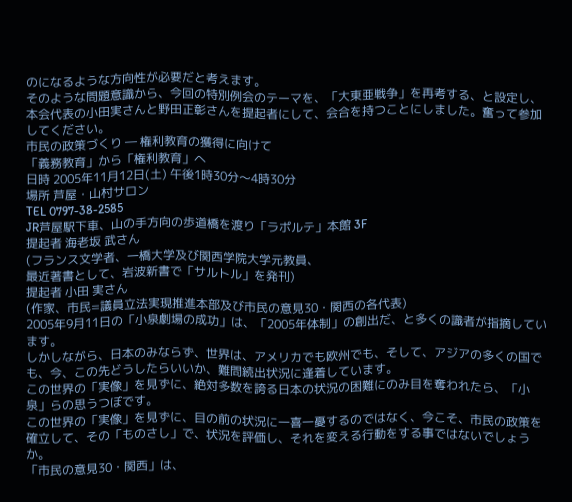のになるような方向性が必要だと考えます。
そのような問題意識から、今回の特別例会のテーマを、「大東亜戦争」を再考する、と設定し、
本会代表の小田実さんと野田正彰さんを提起者にして、会合を持つことにしました。奮って参加してください。
市民の政策づくり ― 権利教育の獲得に向けて
「義務教育」から「権利教育」へ
日時 2005年11月12日(土) 午後1時30分〜4時30分
場所 芦屋・山村サロン
TEL 0797-38-2585
JR芦屋駅下車、山の手方向の歩道橋を渡り「ラポルテ」本館 3F
提起者 海老坂 武さん
(フランス文学者、一橋大学及び関西学院大学元教員、
最近著書として、岩波新書で「サルトル」を発刊)
提起者 小田 実さん
(作家、市民=議員立法実現推進本部及び市民の意見30・関西の各代表)
2005年9月11日の「小泉劇場の成功」は、「2005年体制」の創出だ、と多くの識者が指摘しています。
しかしながら、日本のみならず、世界は、アメリカでも欧州でも、そして、アジアの多くの国でも、今、この先どうしたらいいか、難問続出状況に逢着しています。
この世界の「実像」を見ずに、絶対多数を誇る日本の状況の困難にのみ目を奪われたら、「小泉」らの思うつぼです。
この世界の「実像」を見ずに、目の前の状況に一喜一憂するのではなく、今こそ、市民の政策を確立して、その「ものさし」で、状況を評価し、それを変える行動をする事ではないでしょうか。
「市民の意見30・関西」は、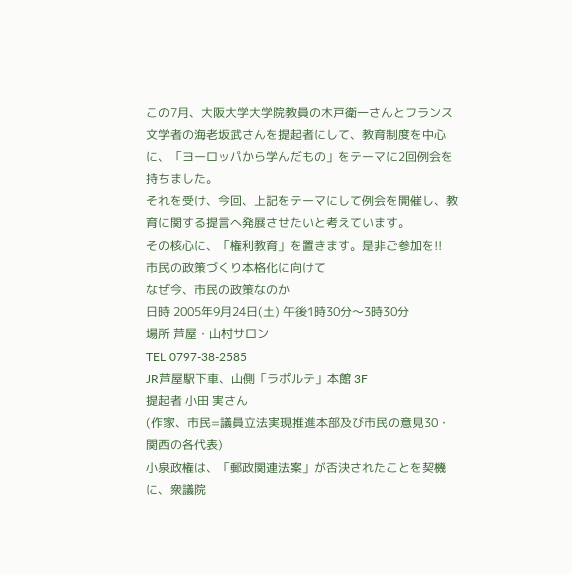この7月、大阪大学大学院教員の木戸衛一さんとフランス文学者の海老坂武さんを提起者にして、教育制度を中心に、「ヨーロッパから学んだもの」をテーマに2回例会を持ちました。
それを受け、今回、上記をテーマにして例会を開催し、教育に関する提言へ発展させたいと考えています。
その核心に、「権利教育」を置きます。是非ご参加を!!
市民の政策づくり本格化に向けて
なぜ今、市民の政策なのか
日時 2005年9月24日(土) 午後1時30分〜3時30分
場所 芦屋・山村サロン
TEL 0797-38-2585
JR芦屋駅下車、山側「ラポルテ」本館 3F
提起者 小田 実さん
(作家、市民=議員立法実現推進本部及び市民の意見30・関西の各代表)
小泉政権は、「郵政関連法案」が否決されたことを契機に、衆議院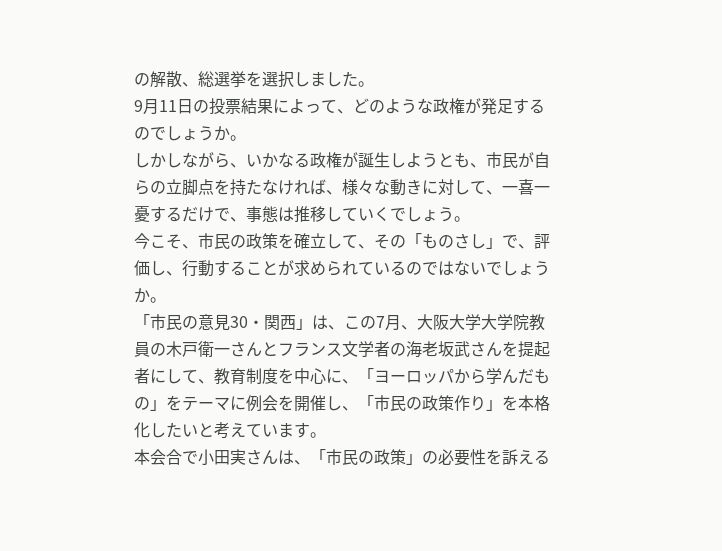の解散、総選挙を選択しました。
9月11日の投票結果によって、どのような政権が発足するのでしょうか。
しかしながら、いかなる政権が誕生しようとも、市民が自らの立脚点を持たなければ、様々な動きに対して、一喜一憂するだけで、事態は推移していくでしょう。
今こそ、市民の政策を確立して、その「ものさし」で、評価し、行動することが求められているのではないでしょうか。
「市民の意見30・関西」は、この7月、大阪大学大学院教員の木戸衛一さんとフランス文学者の海老坂武さんを提起者にして、教育制度を中心に、「ヨーロッパから学んだもの」をテーマに例会を開催し、「市民の政策作り」を本格化したいと考えています。
本会合で小田実さんは、「市民の政策」の必要性を訴える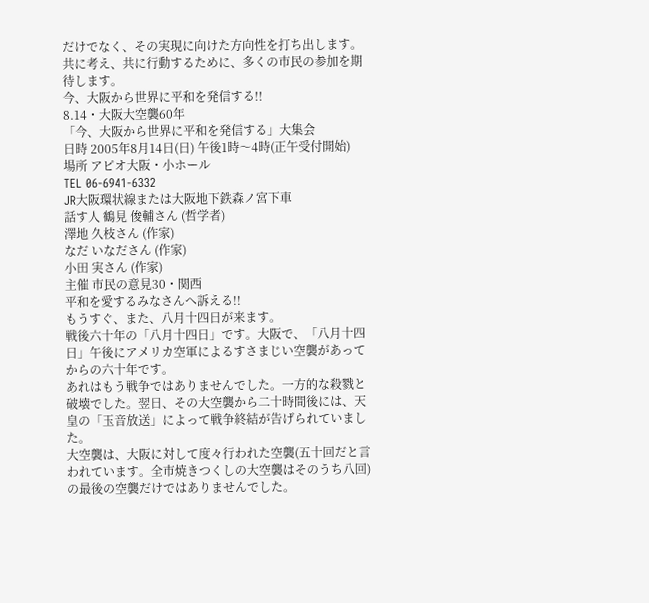だけでなく、その実現に向けた方向性を打ち出します。
共に考え、共に行動するために、多くの市民の参加を期待します。
今、大阪から世界に平和を発信する!!
8.14・大阪大空襲60年
「今、大阪から世界に平和を発信する」大集会
日時 2005年8月14日(日) 午後1時〜4時(正午受付開始)
場所 アピオ大阪・小ホール
TEL 06-6941-6332
JR大阪環状線または大阪地下鉄森ノ宮下車
話す人 鶴見 俊輔さん (哲学者)
澤地 久枝さん (作家)
なだ いなださん (作家)
小田 実さん (作家)
主催 市民の意見30・関西
平和を愛するみなさんへ訴える!!
もうすぐ、また、八月十四日が来ます。
戦後六十年の「八月十四日」です。大阪で、「八月十四日」午後にアメリカ空軍によるすさまじい空襲があってからの六十年です。
あれはもう戦争ではありませんでした。一方的な殺戮と破壊でした。翌日、その大空襲から二十時間後には、天皇の「玉音放送」によって戦争終結が告げられていました。
大空襲は、大阪に対して度々行われた空襲(五十回だと言われています。全市焼きつくしの大空襲はそのうち八回)の最後の空襲だけではありませんでした。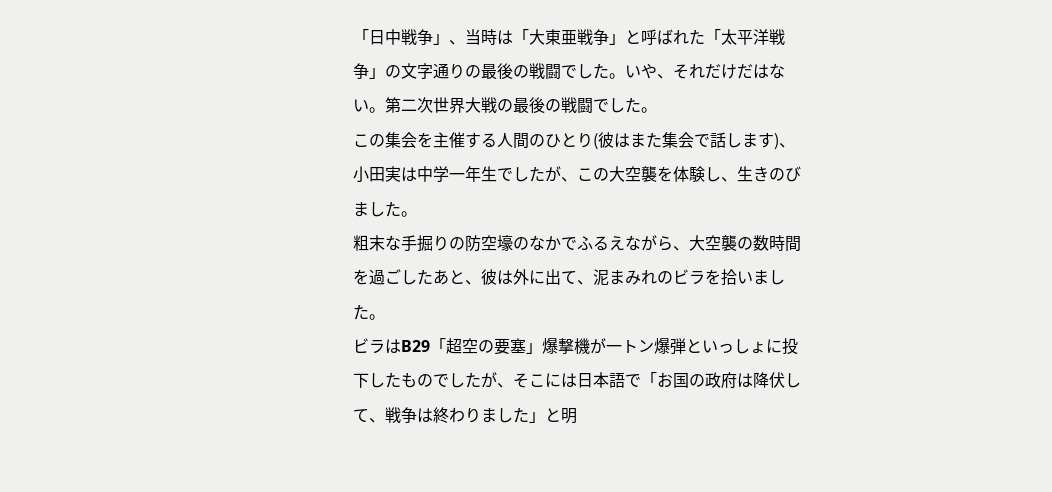「日中戦争」、当時は「大東亜戦争」と呼ばれた「太平洋戦争」の文字通りの最後の戦闘でした。いや、それだけだはない。第二次世界大戦の最後の戦闘でした。
この集会を主催する人間のひとり(彼はまた集会で話します)、小田実は中学一年生でしたが、この大空襲を体験し、生きのびました。
粗末な手掘りの防空壕のなかでふるえながら、大空襲の数時間を過ごしたあと、彼は外に出て、泥まみれのビラを拾いました。
ビラはB29「超空の要塞」爆撃機が一トン爆弾といっしょに投下したものでしたが、そこには日本語で「お国の政府は降伏して、戦争は終わりました」と明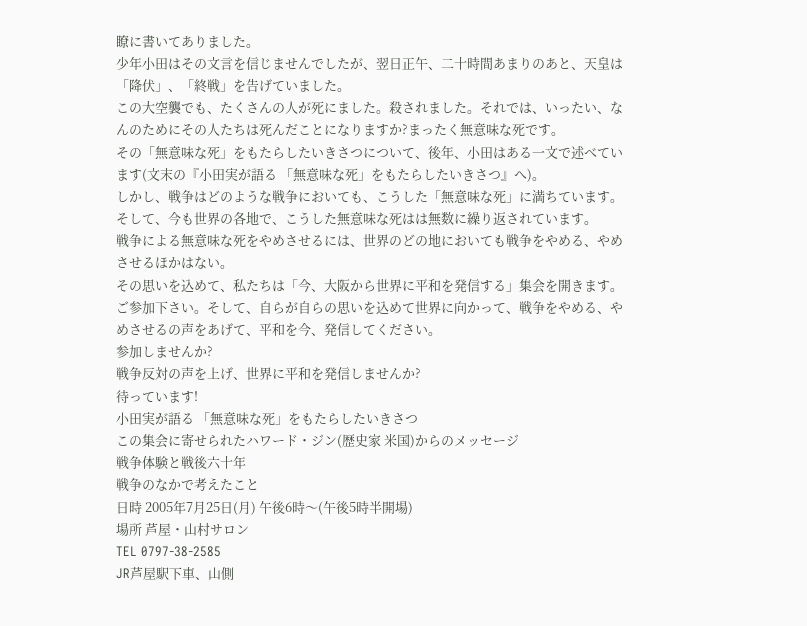瞭に書いてありました。
少年小田はその文言を信じませんでしたが、翌日正午、二十時間あまりのあと、天皇は「降伏」、「終戦」を告げていました。
この大空襲でも、たくさんの人が死にました。殺されました。それでは、いったい、なんのためにその人たちは死んだことになりますか?まったく無意味な死です。
その「無意味な死」をもたらしたいきさつについて、後年、小田はある一文で述べています(文末の『小田実が語る 「無意味な死」をもたらしたいきさつ』へ)。
しかし、戦争はどのような戦争においても、こうした「無意味な死」に満ちています。そして、今も世界の各地で、こうした無意味な死はは無数に繰り返されています。
戦争による無意味な死をやめさせるには、世界のどの地においても戦争をやめる、やめさせるほかはない。
その思いを込めて、私たちは「今、大阪から世界に平和を発信する」集会を開きます。ご参加下さい。そして、自らが自らの思いを込めて世界に向かって、戦争をやめる、やめさせるの声をあげて、平和を今、発信してください。
参加しませんか?
戦争反対の声を上げ、世界に平和を発信しませんか?
待っています!
小田実が語る 「無意味な死」をもたらしたいきさつ
この集会に寄せられたハワード・ジン(歴史家 米国)からのメッセージ
戦争体験と戦後六十年
戦争のなかで考えたこと
日時 2005年7月25日(月) 午後6時〜(午後5時半開場)
場所 芦屋・山村サロン
TEL 0797-38-2585
JR芦屋駅下車、山側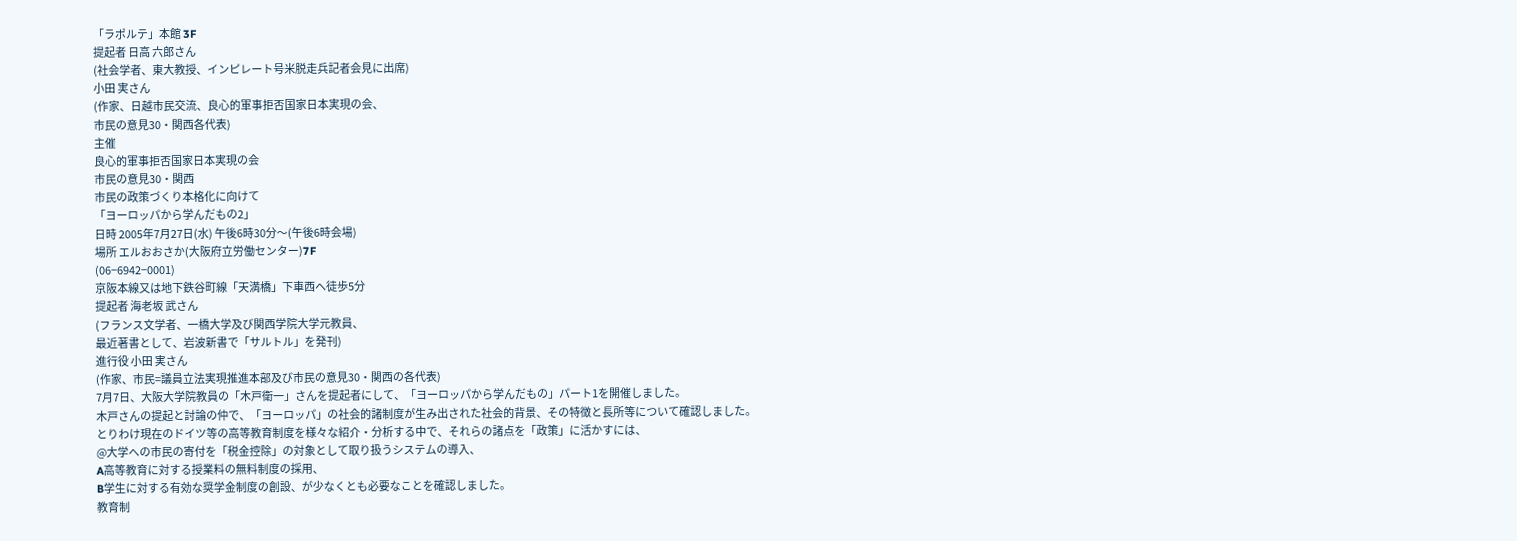「ラポルテ」本館 3F
提起者 日高 六郎さん
(社会学者、東大教授、インピレート号米脱走兵記者会見に出席)
小田 実さん
(作家、日越市民交流、良心的軍事拒否国家日本実現の会、
市民の意見30・関西各代表)
主催
良心的軍事拒否国家日本実現の会
市民の意見30・関西
市民の政策づくり本格化に向けて
「ヨーロッパから学んだもの2」
日時 2005年7月27日(水) 午後6時30分〜(午後6時会場)
場所 エルおおさか(大阪府立労働センター)7F
(06−6942−0001)
京阪本線又は地下鉄谷町線「天満橋」下車西へ徒歩5分
提起者 海老坂 武さん
(フランス文学者、一橋大学及び関西学院大学元教員、
最近著書として、岩波新書で「サルトル」を発刊)
進行役 小田 実さん
(作家、市民=議員立法実現推進本部及び市民の意見30・関西の各代表)
7月7日、大阪大学院教員の「木戸衛一」さんを提起者にして、「ヨーロッパから学んだもの」パート1を開催しました。
木戸さんの提起と討論の仲で、「ヨーロッパ」の社会的諸制度が生み出された社会的背景、その特徴と長所等について確認しました。
とりわけ現在のドイツ等の高等教育制度を様々な紹介・分析する中で、それらの諸点を「政策」に活かすには、
@大学への市民の寄付を「税金控除」の対象として取り扱うシステムの導入、
A高等教育に対する授業料の無料制度の採用、
B学生に対する有効な奨学金制度の創設、が少なくとも必要なことを確認しました。
教育制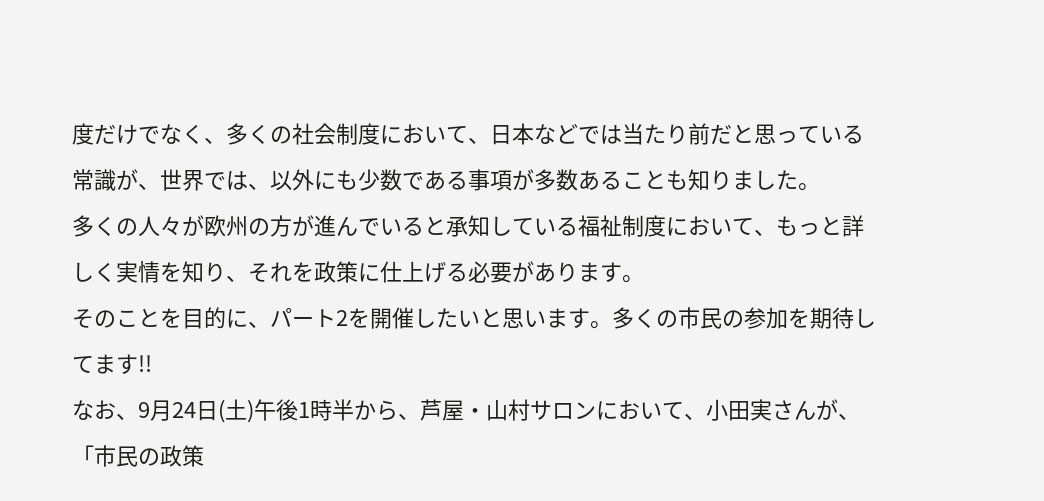度だけでなく、多くの社会制度において、日本などでは当たり前だと思っている常識が、世界では、以外にも少数である事項が多数あることも知りました。
多くの人々が欧州の方が進んでいると承知している福祉制度において、もっと詳しく実情を知り、それを政策に仕上げる必要があります。
そのことを目的に、パート2を開催したいと思います。多くの市民の参加を期待してます!!
なお、9月24日(土)午後1時半から、芦屋・山村サロンにおいて、小田実さんが、「市民の政策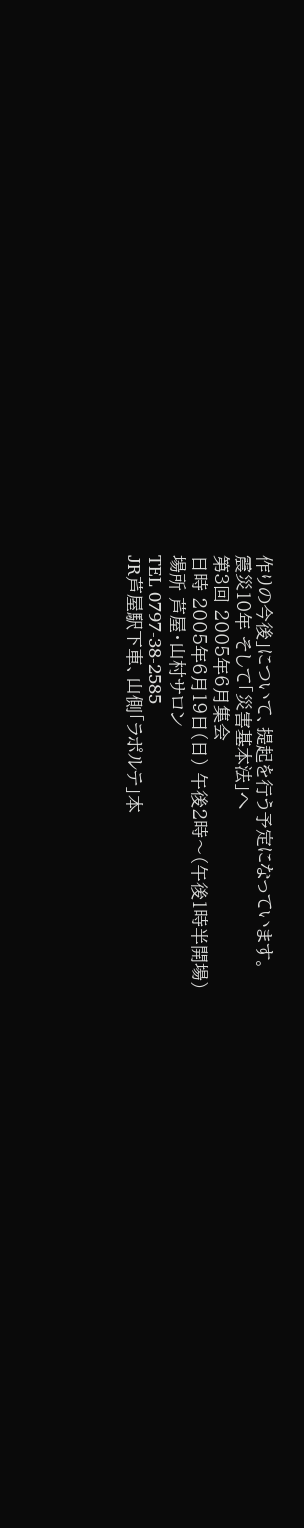作りの今後」について、提起を行う予定になっています。
震災10年 そして「災害基本法」へ
第3回 2005年6月集会
日時 2005年6月19日(日) 午後2時〜(午後1時半開場)
場所 芦屋・山村サロン
TEL 0797-38-2585
JR芦屋駅下車、山側「ラポルテ」本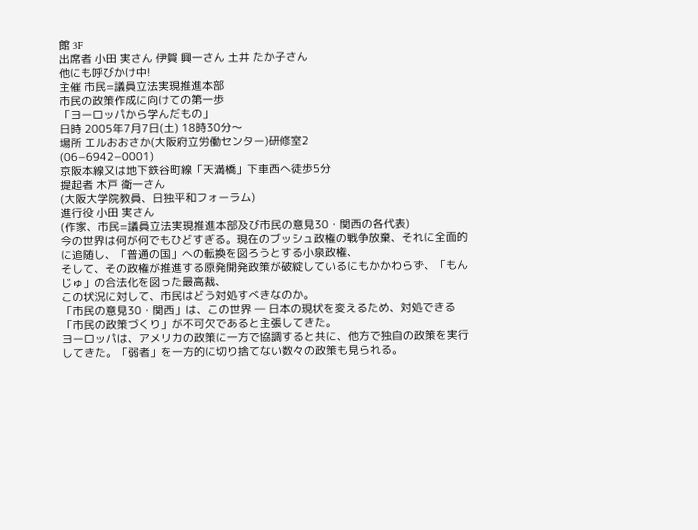館 3F
出席者 小田 実さん 伊賀 興一さん 土井 たか子さん
他にも呼びかけ中!
主催 市民=議員立法実現推進本部
市民の政策作成に向けての第一歩
「ヨーロッパから学んだもの」
日時 2005年7月7日(土) 18時30分〜
場所 エルおおさか(大阪府立労働センター)研修室2
(06−6942−0001)
京阪本線又は地下鉄谷町線「天満橋」下車西へ徒歩5分
提起者 木戸 衛一さん
(大阪大学院教員、日独平和フォーラム)
進行役 小田 実さん
(作家、市民=議員立法実現推進本部及び市民の意見30・関西の各代表)
今の世界は何が何でもひどすぎる。現在のブッシュ政権の戦争放棄、それに全面的に追随し、「普通の国」への転換を図ろうとする小泉政権、
そして、その政権が推進する原発開発政策が破綻しているにもかかわらず、「もんじゅ」の合法化を図った最高裁、
この状況に対して、市民はどう対処すべきなのか。
「市民の意見30・関西」は、この世界 ― 日本の現状を変えるため、対処できる「市民の政策づくり」が不可欠であると主張してきた。
ヨーロッパは、アメリカの政策に一方で協調すると共に、他方で独自の政策を実行してきた。「弱者」を一方的に切り捨てない数々の政策も見られる。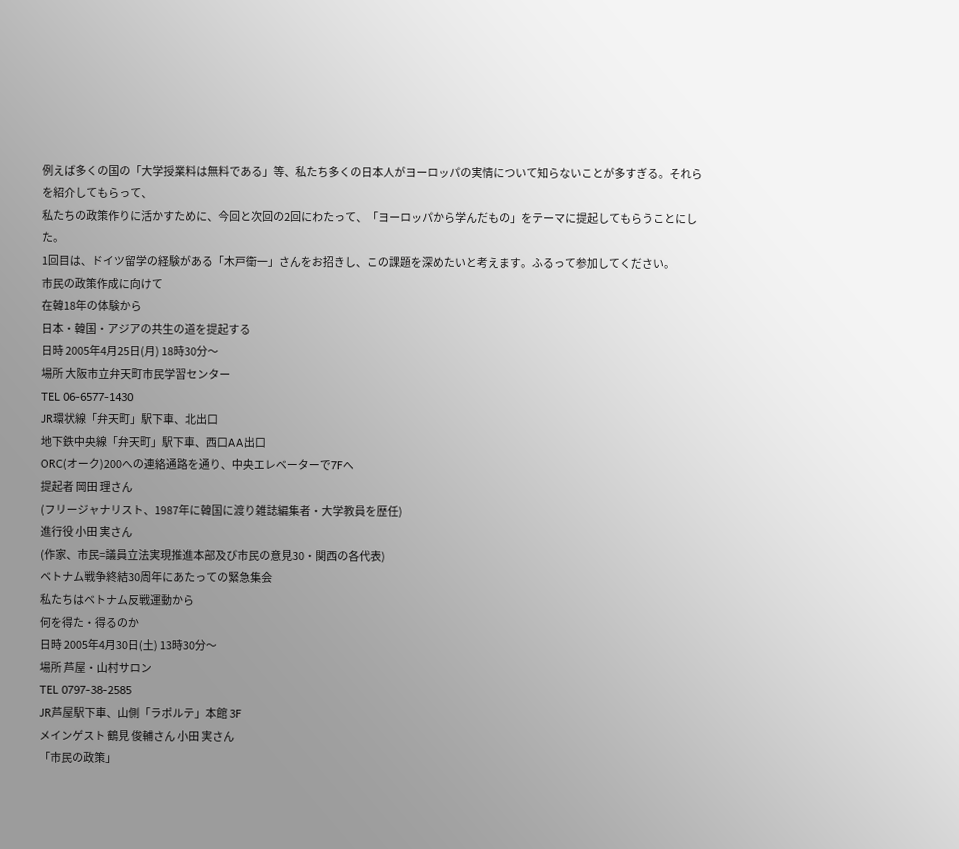例えば多くの国の「大学授業料は無料である」等、私たち多くの日本人がヨーロッパの実情について知らないことが多すぎる。それらを紹介してもらって、
私たちの政策作りに活かすために、今回と次回の2回にわたって、「ヨーロッパから学んだもの」をテーマに提起してもらうことにした。
1回目は、ドイツ留学の経験がある「木戸衛一」さんをお招きし、この課題を深めたいと考えます。ふるって参加してください。
市民の政策作成に向けて
在韓18年の体験から
日本・韓国・アジアの共生の道を提起する
日時 2005年4月25日(月) 18時30分〜
場所 大阪市立弁天町市民学習センター
TEL 06-6577-1430
JR環状線「弁天町」駅下車、北出口
地下鉄中央線「弁天町」駅下車、西口AA出口
ORC(オーク)200への連絡通路を通り、中央エレベーターで7Fへ
提起者 岡田 理さん
(フリージャナリスト、1987年に韓国に渡り雑誌編集者・大学教員を歴任)
進行役 小田 実さん
(作家、市民=議員立法実現推進本部及び市民の意見30・関西の各代表)
ベトナム戦争終結30周年にあたっての緊急集会
私たちはベトナム反戦運動から
何を得た・得るのか
日時 2005年4月30日(土) 13時30分〜
場所 芦屋・山村サロン
TEL 0797-38-2585
JR芦屋駅下車、山側「ラポルテ」本館 3F
メインゲスト 鶴見 俊輔さん 小田 実さん
「市民の政策」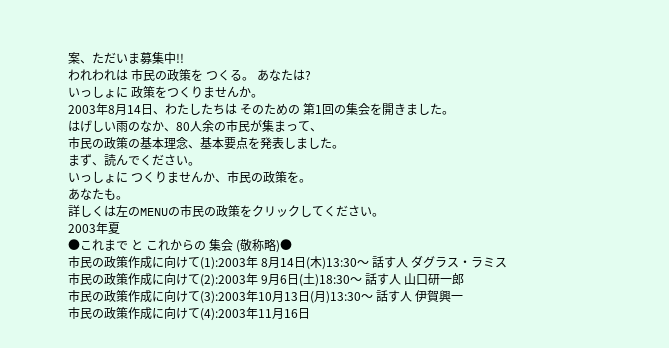案、ただいま募集中!!
われわれは 市民の政策を つくる。 あなたは?
いっしょに 政策をつくりませんか。
2003年8月14日、わたしたちは そのための 第1回の集会を開きました。
はげしい雨のなか、80人余の市民が集まって、
市民の政策の基本理念、基本要点を発表しました。
まず、読んでください。
いっしょに つくりませんか、市民の政策を。
あなたも。
詳しくは左のMENUの市民の政策をクリックしてください。
2003年夏
●これまで と これからの 集会 (敬称略)●
市民の政策作成に向けて(1):2003年 8月14日(木)13:30〜 話す人 ダグラス・ラミス
市民の政策作成に向けて(2):2003年 9月6日(土)18:30〜 話す人 山口研一郎
市民の政策作成に向けて(3):2003年10月13日(月)13:30〜 話す人 伊賀興一
市民の政策作成に向けて(4):2003年11月16日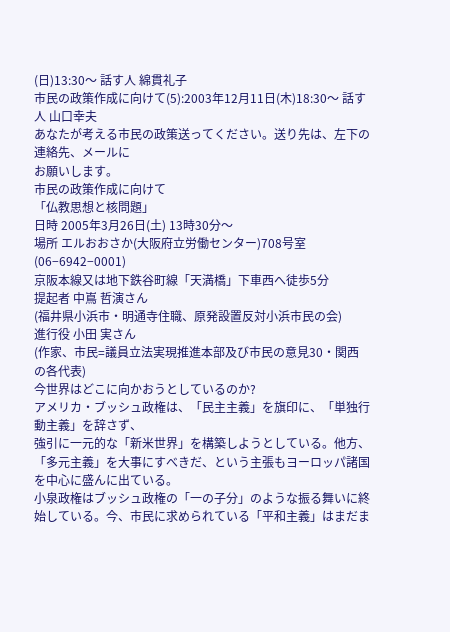(日)13:30〜 話す人 綿貫礼子
市民の政策作成に向けて(5):2003年12月11日(木)18:30〜 話す人 山口幸夫
あなたが考える市民の政策送ってください。送り先は、左下の連絡先、メールに
お願いします。
市民の政策作成に向けて
「仏教思想と核問題」
日時 2005年3月26日(土) 13時30分〜
場所 エルおおさか(大阪府立労働センター)708号室
(06−6942−0001)
京阪本線又は地下鉄谷町線「天満橋」下車西へ徒歩5分
提起者 中嶌 哲演さん
(福井県小浜市・明通寺住職、原発設置反対小浜市民の会)
進行役 小田 実さん
(作家、市民=議員立法実現推進本部及び市民の意見30・関西の各代表)
今世界はどこに向かおうとしているのか?
アメリカ・ブッシュ政権は、「民主主義」を旗印に、「単独行動主義」を辞さず、
強引に一元的な「新米世界」を構築しようとしている。他方、「多元主義」を大事にすべきだ、という主張もヨーロッパ諸国を中心に盛んに出ている。
小泉政権はブッシュ政権の「一の子分」のような振る舞いに終始している。今、市民に求められている「平和主義」はまだま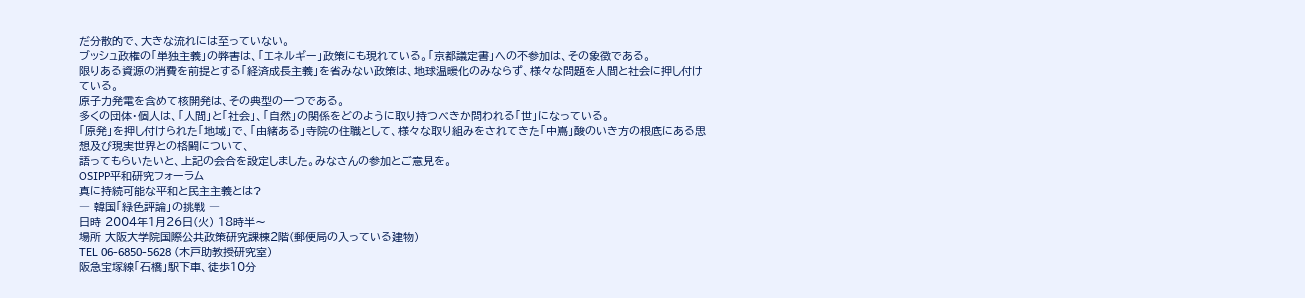だ分散的で、大きな流れには至っていない。
ブッシュ政権の「単独主義」の弊害は、「エネルギー」政策にも現れている。「京都議定書」への不参加は、その象徴である。
限りある資源の消費を前提とする「経済成長主義」を省みない政策は、地球温暖化のみならず、様々な問題を人間と社会に押し付けている。
原子力発電を含めて核開発は、その典型の一つである。
多くの団体・個人は、「人間」と「社会」、「自然」の関係をどのように取り持つべきか問われる「世」になっている。
「原発」を押し付けられた「地域」で、「由緒ある」寺院の住職として、様々な取り組みをされてきた「中嶌」酸のいき方の根底にある思想及び現実世界との格闘について、
語ってもらいたいと、上記の会合を設定しました。みなさんの参加とご意見を。
OSIPP平和研究フォーラム
真に持続可能な平和と民主主義とは?
― 韓国「緑色評論」の挑戦 ―
日時 2004年1月26日(火) 18時半〜
場所 大阪大学院国際公共政策研究課棟2階(郵便局の入っている建物)
TEL 06-6850-5628 (木戸助教授研究室)
阪急宝塚線「石橋」駅下車、徒歩10分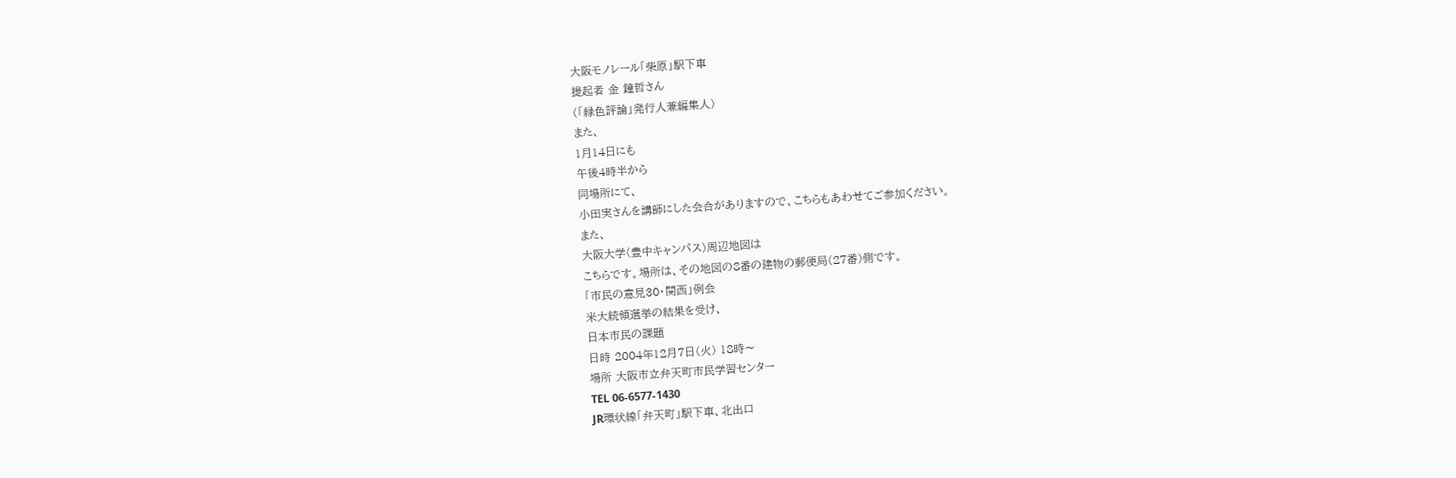大阪モノレール「柴原」駅下車
提起者 金 鐘哲さん
(「緑色評論」発行人兼編集人)
また、
1月14日にも
午後4時半から
同場所にて、
小田実さんを講師にした会合がありますので、こちらもあわせてご参加ください。
また、
大阪大学(豊中キャンパス)周辺地図は
こちらです。場所は、その地図の8番の建物の郵便局(27番)側です。
「市民の意見30・関西」例会
米大統領選挙の結果を受け、
日本市民の課題
日時 2004年12月7日(火) 18時〜
場所 大阪市立弁天町市民学習センター
TEL 06-6577-1430
JR環状線「弁天町」駅下車、北出口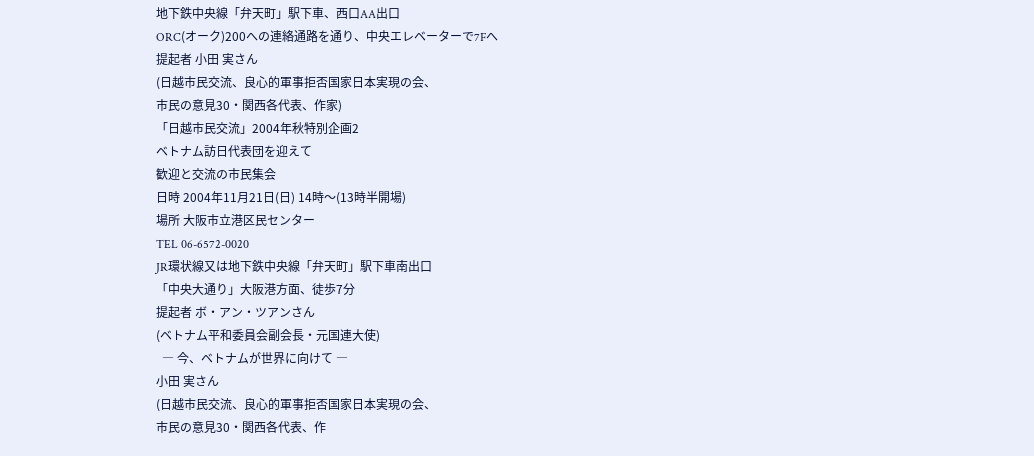地下鉄中央線「弁天町」駅下車、西口AA出口
ORC(オーク)200への連絡通路を通り、中央エレベーターで7Fへ
提起者 小田 実さん
(日越市民交流、良心的軍事拒否国家日本実現の会、
市民の意見30・関西各代表、作家)
「日越市民交流」2004年秋特別企画2
ベトナム訪日代表団を迎えて
歓迎と交流の市民集会
日時 2004年11月21日(日) 14時〜(13時半開場)
場所 大阪市立港区民センター
TEL 06-6572-0020
JR環状線又は地下鉄中央線「弁天町」駅下車南出口
「中央大通り」大阪港方面、徒歩7分
提起者 ボ・アン・ツアンさん
(ベトナム平和委員会副会長・元国連大使)
  ― 今、ベトナムが世界に向けて ―
小田 実さん
(日越市民交流、良心的軍事拒否国家日本実現の会、
市民の意見30・関西各代表、作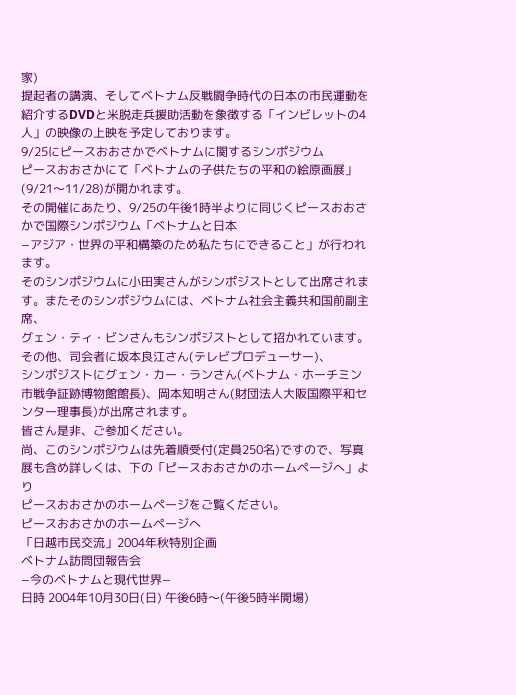家)
提起者の講演、そしてベトナム反戦闘争時代の日本の市民運動を紹介するDVDと米脱走兵援助活動を象徴する「インビレットの4人」の映像の上映を予定しております。
9/25にピースおおさかでベトナムに関するシンポジウム
ピースおおさかにて「ベトナムの子供たちの平和の絵原画展」(9/21〜11/28)が開かれます。
その開催にあたり、9/25の午後1時半よりに同じくピースおおさかで国際シンポジウム「ベトナムと日本
−アジア・世界の平和構築のため私たちにできること」が行われます。
そのシンポジウムに小田実さんがシンポジストとして出席されます。またそのシンポジウムには、ベトナム社会主義共和国前副主席、
グェン・ティ・ビンさんもシンポジストとして招かれています。その他、司会者に坂本良江さん(テレビプロデューサー)、
シンポジストにグェン・カー・ランさん(ベトナム・ホーチミン市戦争証跡博物館館長)、岡本知明さん(財団法人大阪国際平和センター理事長)が出席されます。
皆さん是非、ご参加ください。
尚、このシンポジウムは先着順受付(定員250名)ですので、写真展も含め詳しくは、下の「ピースおおさかのホームページへ」より
ピースおおさかのホームページをご覧ください。
ピースおおさかのホームページへ
「日越市民交流」2004年秋特別企画
ベトナム訪問団報告会
−今のベトナムと現代世界−
日時 2004年10月30日(日) 午後6時〜(午後5時半開場)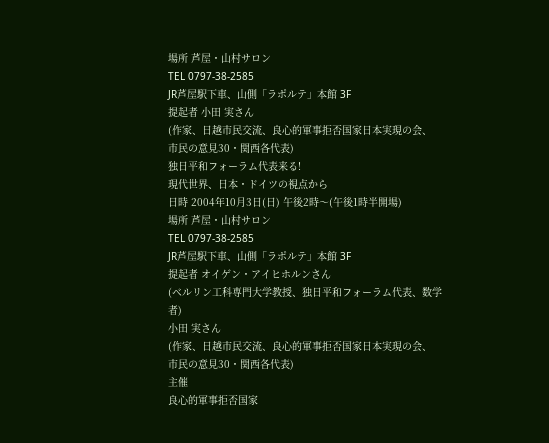場所 芦屋・山村サロン
TEL 0797-38-2585
JR芦屋駅下車、山側「ラポルテ」本館 3F
提起者 小田 実さん
(作家、日越市民交流、良心的軍事拒否国家日本実現の会、
市民の意見30・関西各代表)
独日平和フォーラム代表来る!
現代世界、日本・ドイツの視点から
日時 2004年10月3日(日) 午後2時〜(午後1時半開場)
場所 芦屋・山村サロン
TEL 0797-38-2585
JR芦屋駅下車、山側「ラポルテ」本館 3F
提起者 オイゲン・アイヒホルンさん
(ベルリン工科専門大学教授、独日平和フォーラム代表、数学者)
小田 実さん
(作家、日越市民交流、良心的軍事拒否国家日本実現の会、
市民の意見30・関西各代表)
主催
良心的軍事拒否国家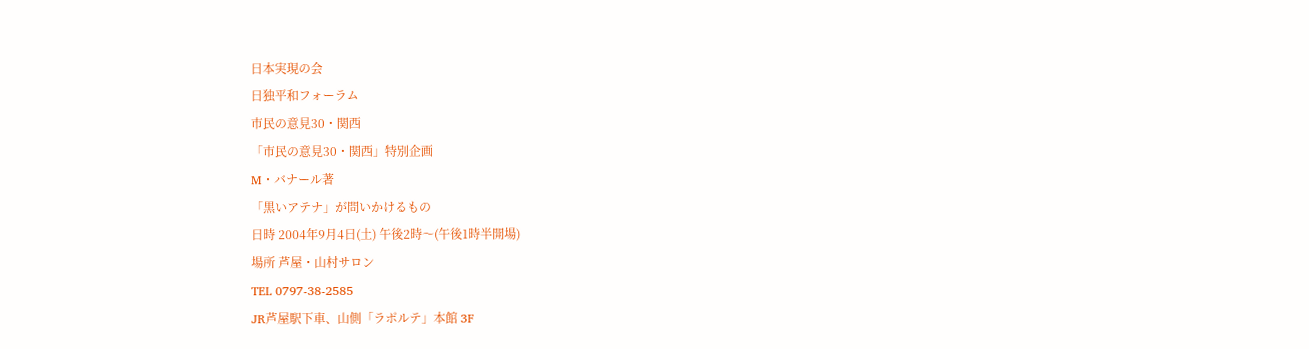日本実現の会
日独平和フォーラム
市民の意見30・関西
「市民の意見30・関西」特別企画
M・バナール著
「黒いアテナ」が問いかけるもの
日時 2004年9月4日(土) 午後2時〜(午後1時半開場)
場所 芦屋・山村サロン
TEL 0797-38-2585
JR芦屋駅下車、山側「ラポルテ」本館 3F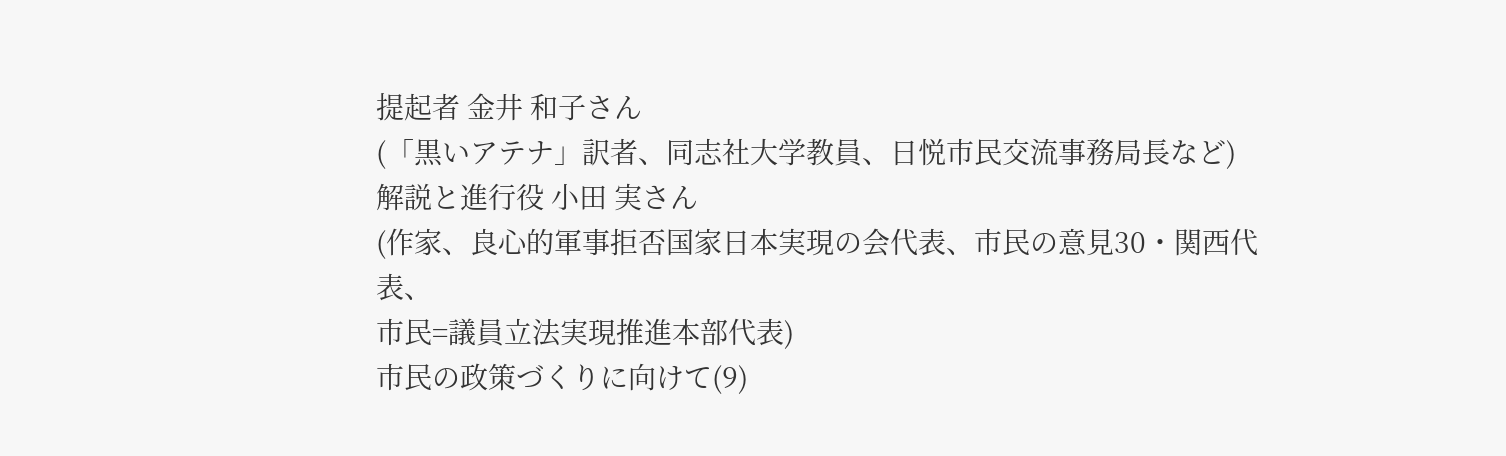提起者 金井 和子さん
(「黒いアテナ」訳者、同志社大学教員、日悦市民交流事務局長など)
解説と進行役 小田 実さん
(作家、良心的軍事拒否国家日本実現の会代表、市民の意見30・関西代表、
市民=議員立法実現推進本部代表)
市民の政策づくりに向けて(9)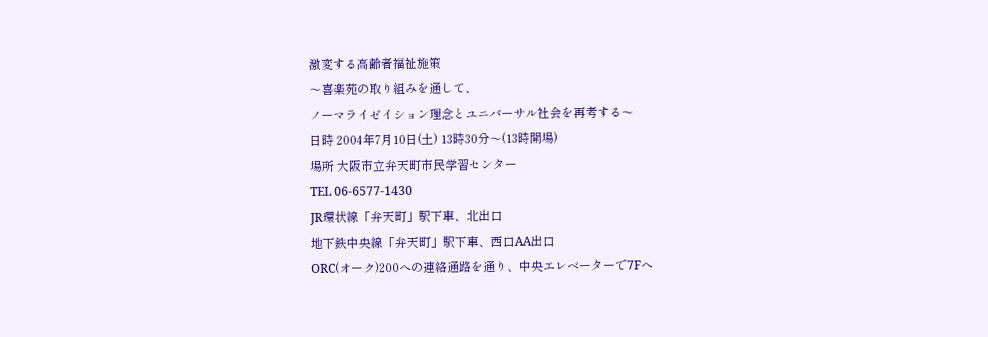激変する高齢者福祉施策
〜喜楽苑の取り組みを通して、
ノーマライゼイション理念とユニバーサル社会を再考する〜
日時 2004年7月10日(土) 13時30分〜(13時開場)
場所 大阪市立弁天町市民学習センター
TEL 06-6577-1430
JR環状線「弁天町」駅下車、北出口
地下鉄中央線「弁天町」駅下車、西口AA出口
ORC(オーク)200への連絡通路を通り、中央エレベーターで7Fへ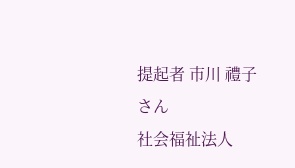提起者 市川 禮子さん
社会福祉法人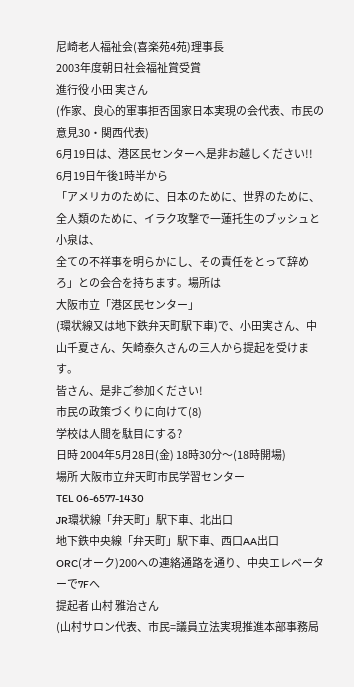尼崎老人福祉会(喜楽苑4苑)理事長
2003年度朝日社会福祉賞受賞
進行役 小田 実さん
(作家、良心的軍事拒否国家日本実現の会代表、市民の意見30・関西代表)
6月19日は、港区民センターへ是非お越しください!!
6月19日午後1時半から
「アメリカのために、日本のために、世界のために、全人類のために、イラク攻撃で一蓮托生のブッシュと小泉は、
全ての不祥事を明らかにし、その責任をとって辞めろ」との会合を持ちます。場所は
大阪市立「港区民センター」
(環状線又は地下鉄弁天町駅下車)で、小田実さん、中山千夏さん、矢崎泰久さんの三人から提起を受けます。
皆さん、是非ご参加ください!
市民の政策づくりに向けて(8)
学校は人間を駄目にする?
日時 2004年5月28日(金) 18時30分〜(18時開場)
場所 大阪市立弁天町市民学習センター
TEL 06-6577-1430
JR環状線「弁天町」駅下車、北出口
地下鉄中央線「弁天町」駅下車、西口AA出口
ORC(オーク)200への連絡通路を通り、中央エレベーターで7Fへ
提起者 山村 雅治さん
(山村サロン代表、市民=議員立法実現推進本部事務局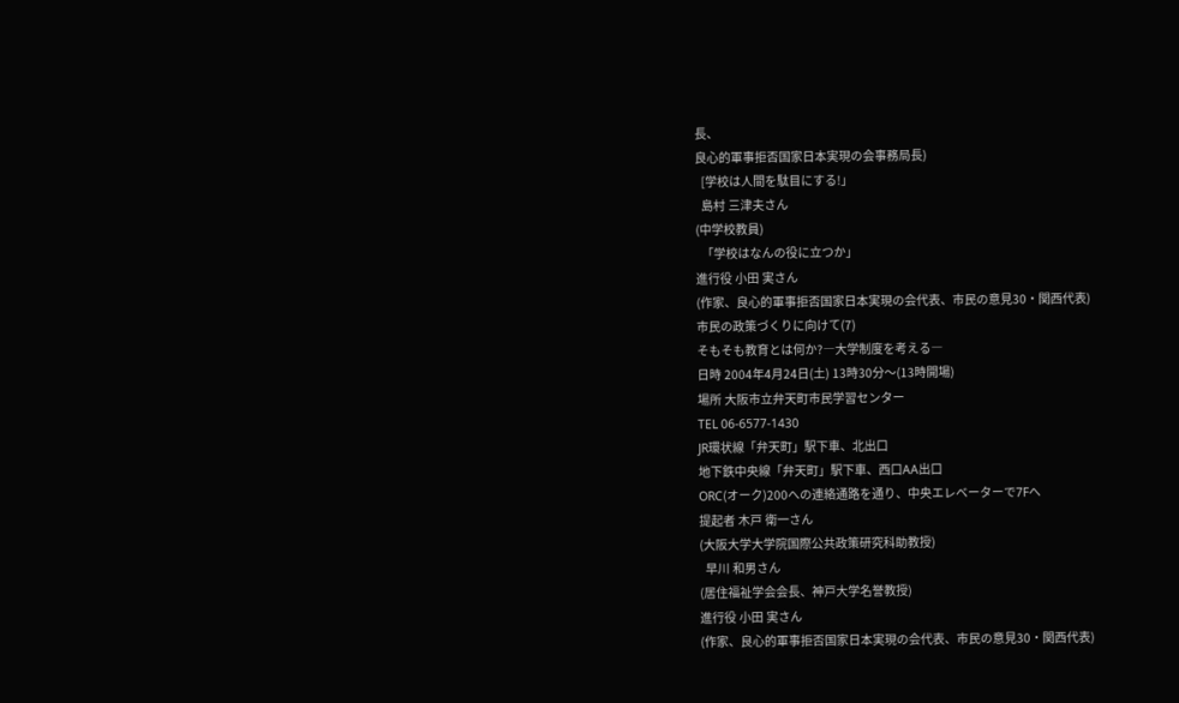長、
良心的軍事拒否国家日本実現の会事務局長)
  [学校は人間を駄目にする!」
  島村 三津夫さん
(中学校教員)
  「学校はなんの役に立つか」
進行役 小田 実さん
(作家、良心的軍事拒否国家日本実現の会代表、市民の意見30・関西代表)
市民の政策づくりに向けて(7)
そもそも教育とは何か?―大学制度を考える―
日時 2004年4月24日(土) 13時30分〜(13時開場)
場所 大阪市立弁天町市民学習センター
TEL 06-6577-1430
JR環状線「弁天町」駅下車、北出口
地下鉄中央線「弁天町」駅下車、西口AA出口
ORC(オーク)200への連絡通路を通り、中央エレベーターで7Fへ
提起者 木戸 衛一さん
(大阪大学大学院国際公共政策研究科助教授)
  早川 和男さん
(居住福祉学会会長、神戸大学名誉教授)
進行役 小田 実さん
(作家、良心的軍事拒否国家日本実現の会代表、市民の意見30・関西代表)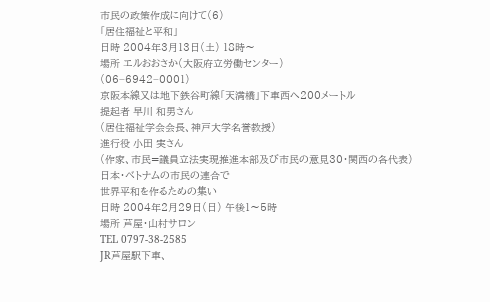市民の政策作成に向けて(6)
「居住福祉と平和」
日時 2004年3月13日(土) 18時〜
場所 エルおおさか(大阪府立労働センター)
(06−6942−0001)
京阪本線又は地下鉄谷町線「天満橋」下車西へ200メートル
提起者 早川 和男さん
(居住福祉学会会長、神戸大学名誉教授)
進行役 小田 実さん
(作家、市民=議員立法実現推進本部及び市民の意見30・関西の各代表)
日本・ベトナムの市民の連合で
世界平和を作るための集い
日時 2004年2月29日(日) 午後1〜5時
場所 芦屋・山村サロン
TEL 0797-38-2585
JR芦屋駅下車、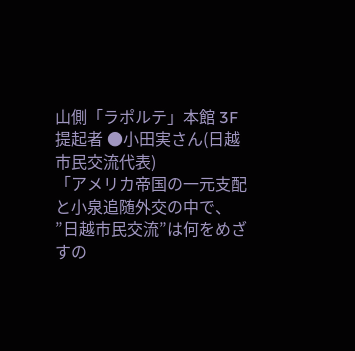山側「ラポルテ」本館 3F
提起者 ●小田実さん(日越市民交流代表)
「アメリカ帝国の一元支配と小泉追随外交の中で、
”日越市民交流”は何をめざすの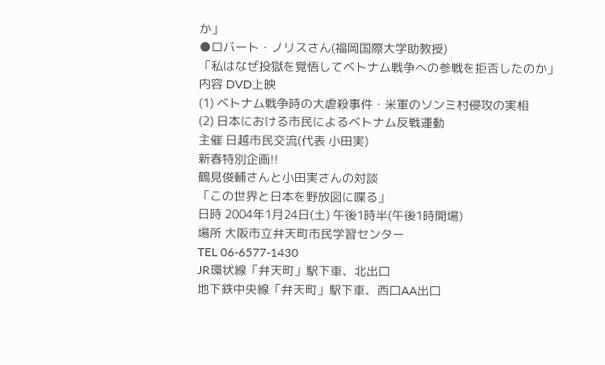か」
●ロバート・ノリスさん(福岡国際大学助教授)
「私はなぜ投獄を覚悟してベトナム戦争への参戦を拒否したのか」
内容 DVD上映
(1) ベトナム戦争時の大虐殺事件・米軍のソンミ村侵攻の実相
(2) 日本における市民によるベトナム反戦運動
主催 日越市民交流(代表 小田実)
新春特別企画!!
鶴見俊輔さんと小田実さんの対談
「この世界と日本を野放図に喋る」
日時 2004年1月24日(土) 午後1時半(午後1時開場)
場所 大阪市立弁天町市民学習センター
TEL 06-6577-1430
JR環状線「弁天町」駅下車、北出口
地下鉄中央線「弁天町」駅下車、西口AA出口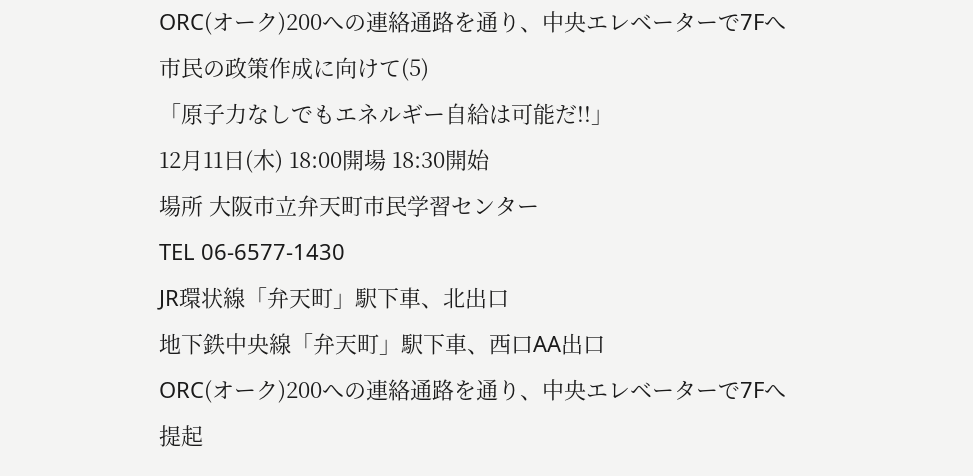ORC(オーク)200への連絡通路を通り、中央エレベーターで7Fへ
市民の政策作成に向けて(5)
「原子力なしでもエネルギー自給は可能だ!!」
12月11日(木) 18:00開場 18:30開始
場所 大阪市立弁天町市民学習センター
TEL 06-6577-1430
JR環状線「弁天町」駅下車、北出口
地下鉄中央線「弁天町」駅下車、西口AA出口
ORC(オーク)200への連絡通路を通り、中央エレベーターで7Fへ
提起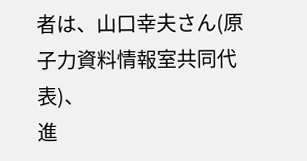者は、山口幸夫さん(原子力資料情報室共同代表)、
進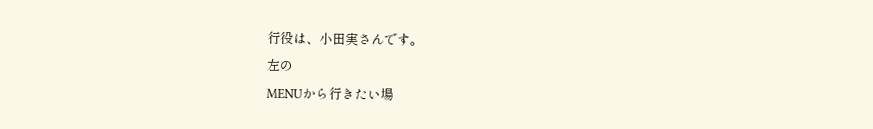行役は、小田実さんです。
左の
MENUから行きたい場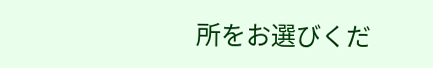所をお選びくだ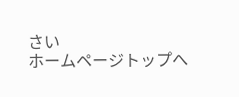さい
ホームページトップへ